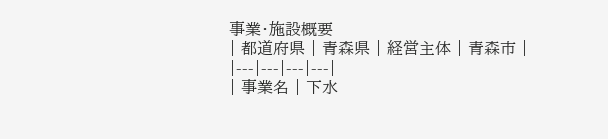事業・施設概要
| 都道府県 | 青森県 | 経営主体 | 青森市 |
|---|---|---|---|
| 事業名 | 下水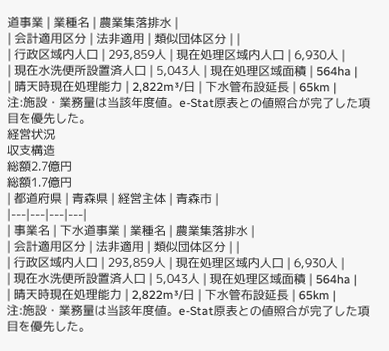道事業 | 業種名 | 農業集落排水 |
| 会計適用区分 | 法非適用 | 類似団体区分 | |
| 行政区域内人口 | 293,859人 | 現在処理区域内人口 | 6,930人 |
| 現在水洗便所設置済人口 | 5,043人 | 現在処理区域面積 | 564ha |
| 晴天時現在処理能力 | 2,822m³/日 | 下水管布設延長 | 65km |
注:施設・業務量は当該年度値。e-Stat原表との値照合が完了した項目を優先した。
経営状況
収支構造
総額2.7億円
総額1.7億円
| 都道府県 | 青森県 | 経営主体 | 青森市 |
|---|---|---|---|
| 事業名 | 下水道事業 | 業種名 | 農業集落排水 |
| 会計適用区分 | 法非適用 | 類似団体区分 | |
| 行政区域内人口 | 293,859人 | 現在処理区域内人口 | 6,930人 |
| 現在水洗便所設置済人口 | 5,043人 | 現在処理区域面積 | 564ha |
| 晴天時現在処理能力 | 2,822m³/日 | 下水管布設延長 | 65km |
注:施設・業務量は当該年度値。e-Stat原表との値照合が完了した項目を優先した。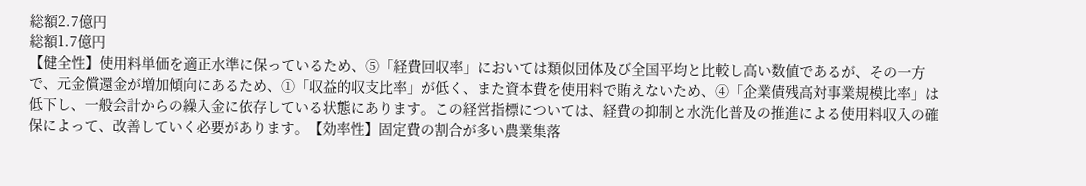総額2.7億円
総額1.7億円
【健全性】使用料単価を適正水準に保っているため、⑤「経費回収率」においては類似団体及び全国平均と比較し高い数値であるが、その一方で、元金償還金が増加傾向にあるため、①「収益的収支比率」が低く、また資本費を使用料で賄えないため、④「企業債残高対事業規模比率」は低下し、一般会計からの繰入金に依存している状態にあります。この経営指標については、経費の抑制と水洗化普及の推進による使用料収入の確保によって、改善していく必要があります。【効率性】固定費の割合が多い農業集落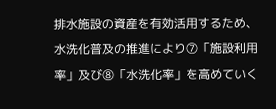排水施設の資産を有効活用するため、水洗化普及の推進により⑦「施設利用率」及び⑧「水洗化率」を高めていく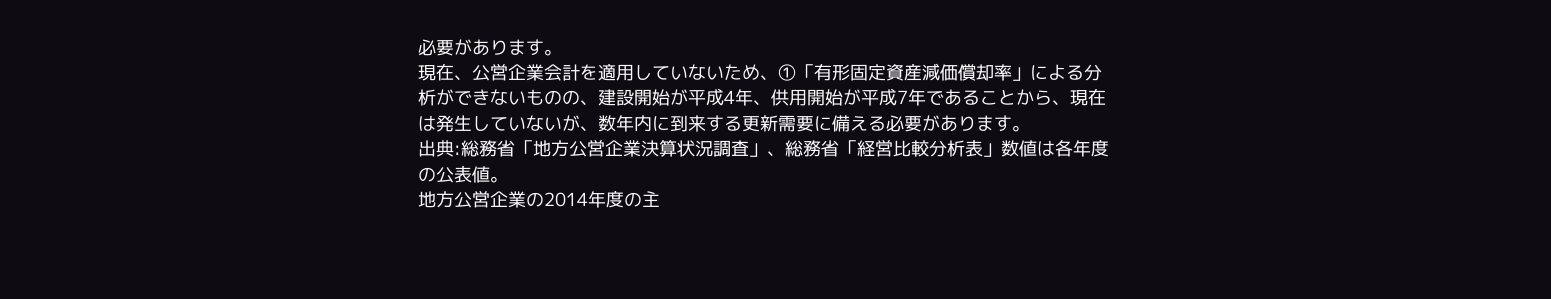必要があります。
現在、公営企業会計を適用していないため、①「有形固定資産減価償却率」による分析ができないものの、建設開始が平成4年、供用開始が平成7年であることから、現在は発生していないが、数年内に到来する更新需要に備える必要があります。
出典:総務省「地方公営企業決算状況調査」、総務省「経営比較分析表」数値は各年度の公表値。
地方公営企業の2014年度の主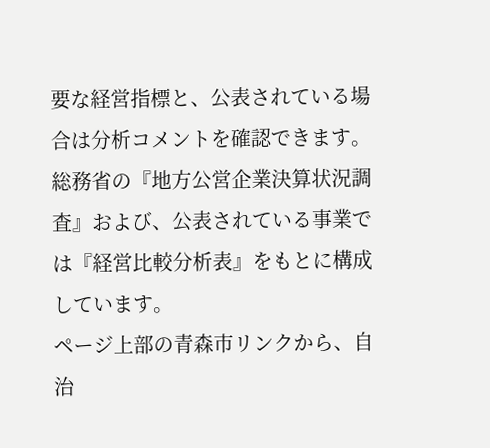要な経営指標と、公表されている場合は分析コメントを確認できます。
総務省の『地方公営企業決算状況調査』および、公表されている事業では『経営比較分析表』をもとに構成しています。
ページ上部の青森市リンクから、自治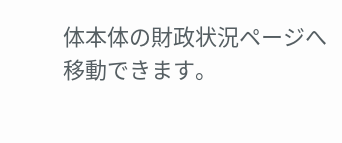体本体の財政状況ページへ移動できます。